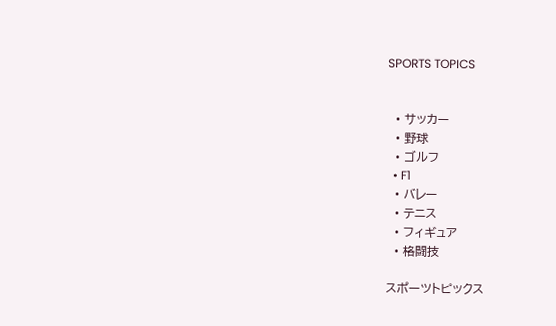SPORTS TOPICS


  • サッカー
  • 野球
  • ゴルフ
  • F1
  • バレー
  • テニス
  • フィギュア
  • 格闘技

スポーツトピックス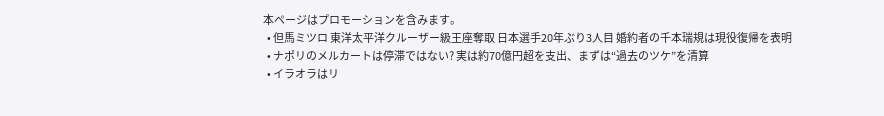本ページはプロモーションを含みます。
  • 但馬ミツロ 東洋太平洋クルーザー級王座奪取 日本選手20年ぶり3人目 婚約者の千本瑞規は現役復帰を表明
  • ナポリのメルカートは停滞ではない? 実は約70億円超を支出、まずは“過去のツケ”を清算
  • イラオラはリ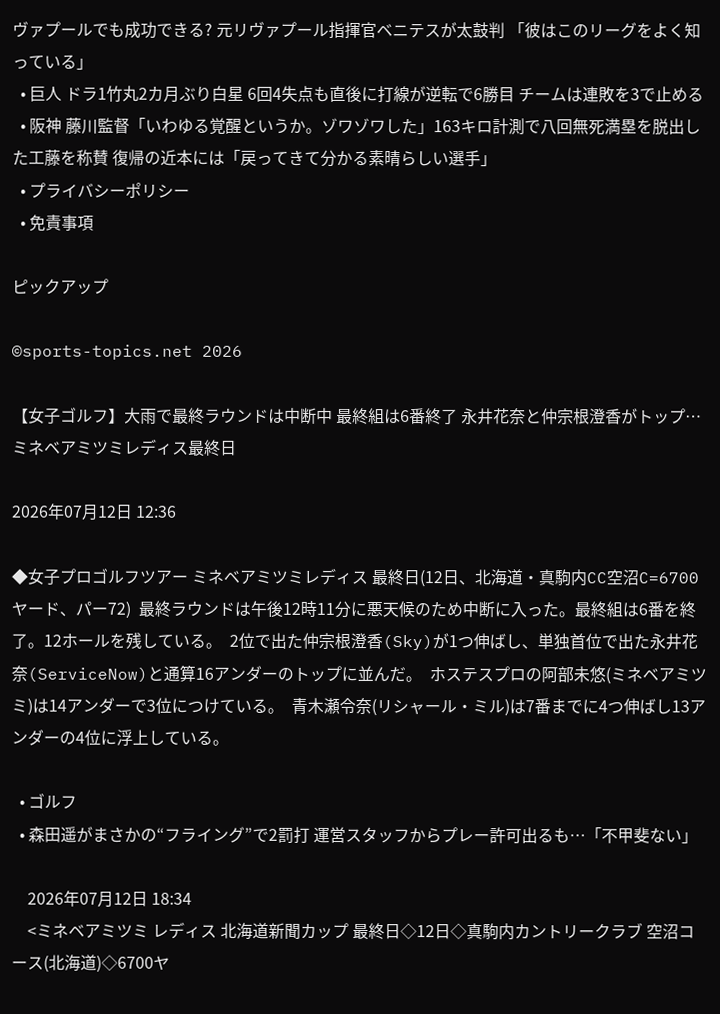ヴァプールでも成功できる? 元リヴァプール指揮官ベニテスが太鼓判 「彼はこのリーグをよく知っている」
  • 巨人 ドラ1竹丸2カ月ぶり白星 6回4失点も直後に打線が逆転で6勝目 チームは連敗を3で止める
  • 阪神 藤川監督「いわゆる覚醒というか。ゾワゾワした」163キロ計測で八回無死満塁を脱出した工藤を称賛 復帰の近本には「戻ってきて分かる素晴らしい選手」
  • プライバシーポリシー
  • 免責事項

ピックアップ

©sports-topics.net 2026

【女子ゴルフ】大雨で最終ラウンドは中断中 最終組は6番終了 永井花奈と仲宗根澄香がトップ…ミネベアミツミレディス最終日

2026年07月12日 12:36

◆女子プロゴルフツアー ミネベアミツミレディス 最終日(12日、北海道・真駒内CC空沼C=6700ヤード、パー72)  最終ラウンドは午後12時11分に悪天候のため中断に入った。最終組は6番を終了。12ホールを残している。  2位で出た仲宗根澄香(Sky)が1つ伸ばし、単独首位で出た永井花奈(ServiceNow)と通算16アンダーのトップに並んだ。  ホステスプロの阿部未悠(ミネベアミツミ)は14アンダーで3位につけている。  青木瀬令奈(リシャール・ミル)は7番までに4つ伸ばし13アンダーの4位に浮上している。

  • ゴルフ
  • 森田遥がまさかの“フライング”で2罰打 運営スタッフからプレー許可出るも…「不甲斐ない」

    2026年07月12日 18:34
    <ミネベアミツミ レディス 北海道新聞カップ 最終日◇12日◇真駒内カントリークラブ 空沼コース(北海道)◇6700ヤ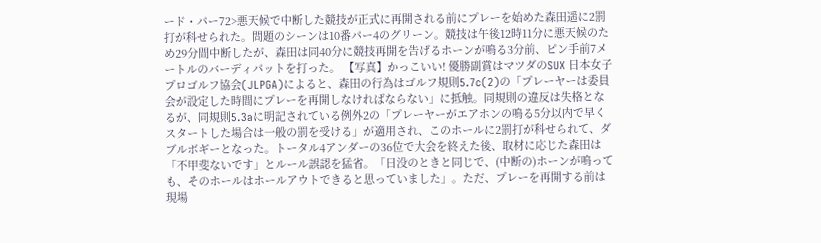ード・パー72>悪天候で中断した競技が正式に再開される前にプレーを始めた森田遥に2罰打が科せられた。問題のシーンは10番パー4のグリーン。競技は午後12時11分に悪天候のため29分間中断したが、森田は同40分に競技再開を告げるホーンが鳴る3分前、ピン手前7メートルのバーディパットを打った。 【写真】かっこいい! 優勝副賞はマツダのSUX 日本女子プロゴルフ協会(JLPGA)によると、森田の行為はゴルフ規則5.7c(2)の「プレーヤーは委員会が設定した時間にプレーを再開しなければならない」に抵触。同規則の違反は失格となるが、同規則5.3aに明記されている例外2の「プレーヤーがエアホンの鳴る5分以内で早くスタートした場合は一般の罰を受ける」が適用され、このホールに2罰打が科せられて、ダブルボギーとなった。トータル4アンダーの36位で大会を終えた後、取材に応じた森田は「不甲斐ないです」とルール誤認を猛省。「日没のときと同じで、(中断の)ホーンが鳴っても、そのホールはホールアウトできると思っていました」。ただ、プレーを再開する前は現場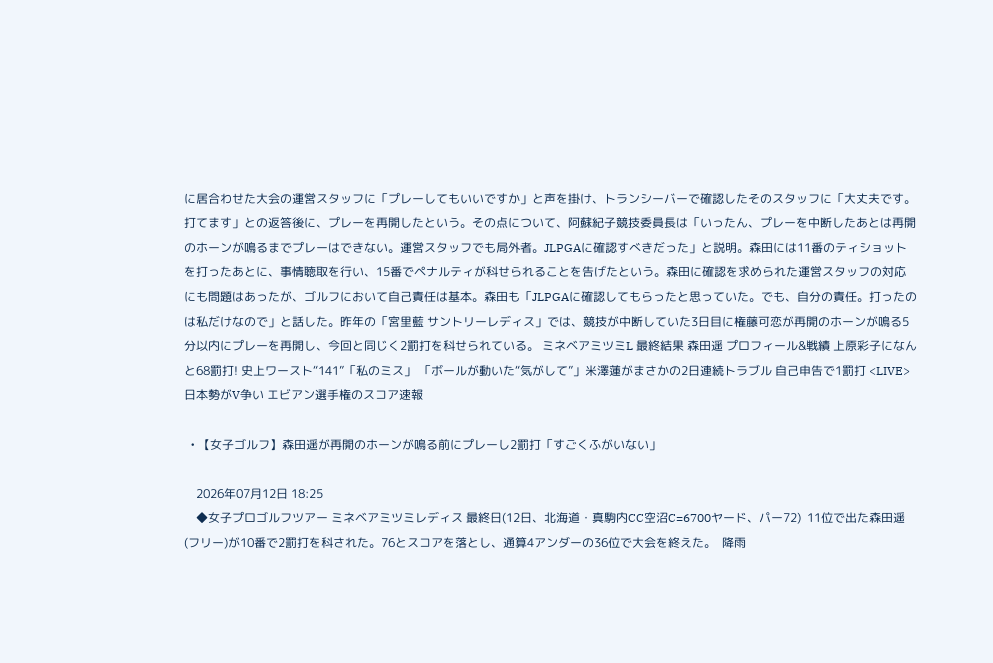に居合わせた大会の運営スタッフに「プレーしてもいいですか」と声を掛け、トランシーバーで確認したそのスタッフに「大丈夫です。打てます」との返答後に、プレーを再開したという。その点について、阿蘇紀子競技委員長は「いったん、プレーを中断したあとは再開のホーンが鳴るまでプレーはできない。運営スタッフでも局外者。JLPGAに確認すべきだった」と説明。森田には11番のティショットを打ったあとに、事情聴取を行い、15番でペナルティが科せられることを告げたという。森田に確認を求められた運営スタッフの対応にも問題はあったが、ゴルフにおいて自己責任は基本。森田も「JLPGAに確認してもらったと思っていた。でも、自分の責任。打ったのは私だけなので」と話した。昨年の「宮里藍 サントリーレディス」では、競技が中断していた3日目に権藤可恋が再開のホーンが鳴る5分以内にプレーを再開し、今回と同じく2罰打を科せられている。 ミネベアミツミL 最終結果 森田遥 プロフィール&戦績 上原彩子になんと68罰打! 史上ワースト“141”「私のミス」 「ボールが動いた“気がして”」米澤蓮がまさかの2日連続トラブル 自己申告で1罰打 <LIVE>日本勢がV争い エビアン選手権のスコア速報

  • 【女子ゴルフ】森田遥が再開のホーンが鳴る前にプレーし2罰打「すごくふがいない」

    2026年07月12日 18:25
    ◆女子プロゴルフツアー ミネベアミツミレディス 最終日(12日、北海道・真駒内CC空沼C=6700ヤード、パー72)  11位で出た森田遥(フリー)が10番で2罰打を科された。76とスコアを落とし、通算4アンダーの36位で大会を終えた。  降雨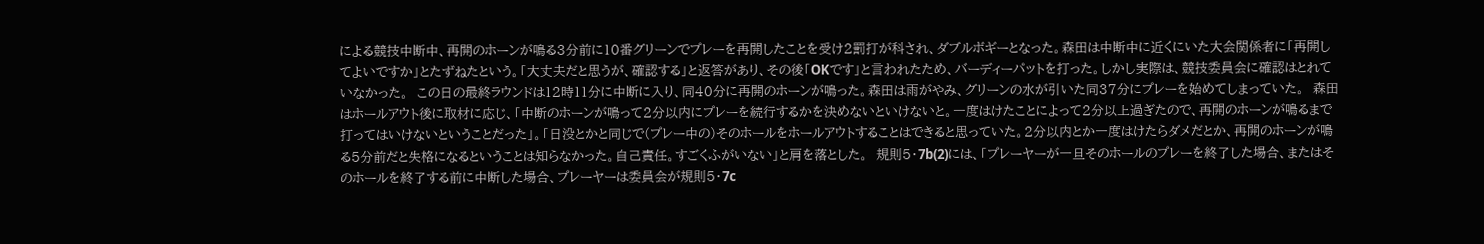による競技中断中、再開のホーンが鳴る3分前に10番グリーンでプレーを再開したことを受け2罰打が科され、ダブルボギーとなった。森田は中断中に近くにいた大会関係者に「再開してよいですか」とたずねたという。「大丈夫だと思うが、確認する」と返答があり、その後「OKです」と言われたため、バーディーパットを打った。しかし実際は、競技委員会に確認はとれていなかった。  この日の最終ラウンドは12時11分に中断に入り、同40分に再開のホーンが鳴った。森田は雨がやみ、グリーンの水が引いた同37分にプレーを始めてしまっていた。  森田はホールアウト後に取材に応じ、「中断のホーンが鳴って2分以内にプレーを続行するかを決めないといけないと。一度はけたことによって2分以上過ぎたので、再開のホーンが鳴るまで打ってはいけないということだった」。「日没とかと同じで(プレー中の)そのホールをホールアウトすることはできると思っていた。2分以内とか一度はけたらダメだとか、再開のホーンが鳴る5分前だと失格になるということは知らなかった。自己責任。すごくふがいない」と肩を落とした。  規則5・7b(2)には、「プレーヤーが一旦そのホールのプレーを終了した場合、またはそのホールを終了する前に中断した場合、プレーヤーは委員会が規則5・7c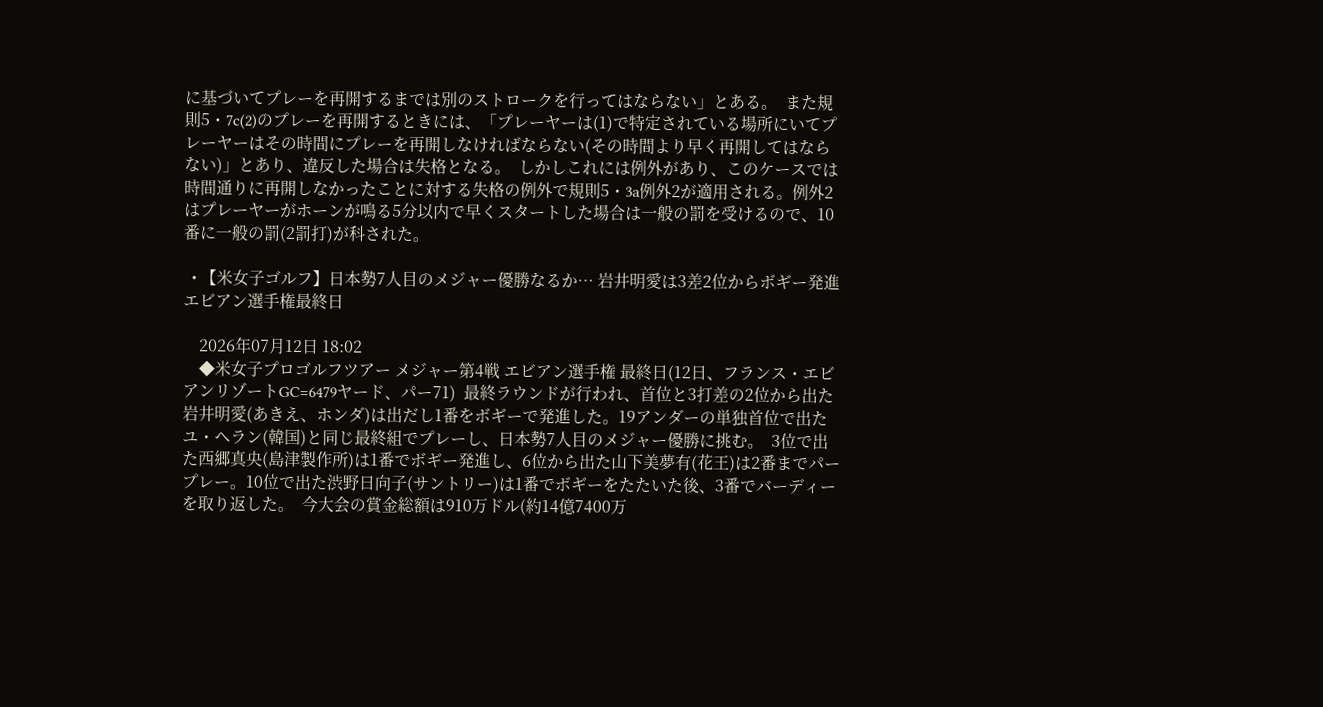に基づいてプレーを再開するまでは別のストロークを行ってはならない」とある。  また規則5・7c(2)のプレーを再開するときには、「プレーヤーは(1)で特定されている場所にいてプレーヤーはその時間にプレーを再開しなければならない(その時間より早く再開してはならない)」とあり、違反した場合は失格となる。  しかしこれには例外があり、このケースでは時間通りに再開しなかったことに対する失格の例外で規則5・3a例外2が適用される。例外2はプレーヤーがホーンが鳴る5分以内で早くスタートした場合は一般の罰を受けるので、10番に一般の罰(2罰打)が科された。

  • 【米女子ゴルフ】日本勢7人目のメジャー優勝なるか… 岩井明愛は3差2位からボギー発進 エビアン選手権最終日

    2026年07月12日 18:02
    ◆米女子プロゴルフツアー メジャー第4戦 エビアン選手権 最終日(12日、フランス・エビアンリゾートGC=6479ヤード、パー71)  最終ラウンドが行われ、首位と3打差の2位から出た岩井明愛(あきえ、ホンダ)は出だし1番をボギーで発進した。19アンダーの単独首位で出たユ・ヘラン(韓国)と同じ最終組でプレーし、日本勢7人目のメジャー優勝に挑む。  3位で出た西郷真央(島津製作所)は1番でボギー発進し、6位から出た山下美夢有(花王)は2番までパープレー。10位で出た渋野日向子(サントリー)は1番でボギーをたたいた後、3番でバーディーを取り返した。  今大会の賞金総額は910万ドル(約14億7400万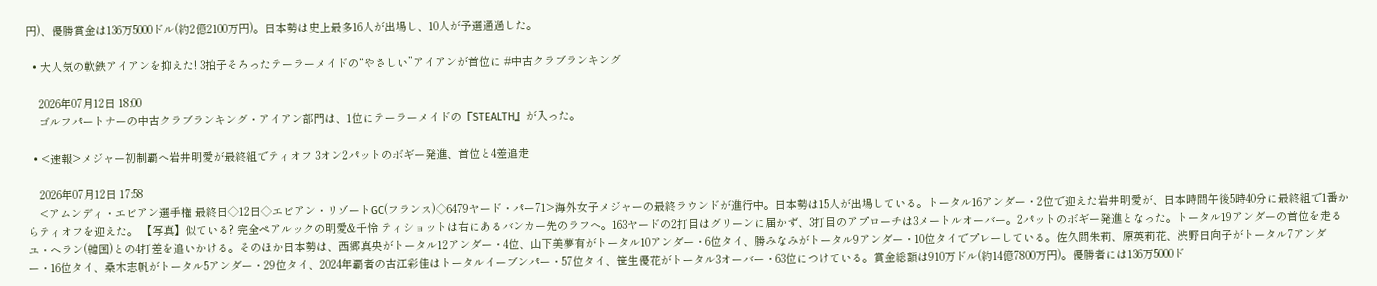円)、優勝賞金は136万5000ドル(約2億2100万円)。日本勢は史上最多16人が出場し、10人が予選通過した。

  • 大人気の軟鉄アイアンを抑えた! 3拍子そろったテーラーメイドの“やさしい”アイアンが首位に #中古クラブランキング

    2026年07月12日 18:00
    ゴルフパートナーの中古クラブランキング・アイアン部門は、1位にテーラーメイドの『STEALTH』が入った。

  • <速報>メジャー初制覇へ岩井明愛が最終組でティオフ 3オン2パットのボギー発進、首位と4差追走

    2026年07月12日 17:58
    <アムンディ・エビアン選手権 最終日◇12日◇エビアン・リゾートGC(フランス)◇6479ヤード・パー71>海外女子メジャーの最終ラウンドが進行中。日本勢は15人が出場している。トータル16アンダー・2位で迎えた岩井明愛が、日本時間午後5時40分に最終組で1番からティオフを迎えた。 【写真】似ている? 完全ペアルックの明愛&千怜 ティショットは右にあるバンカー先のラフへ。163ヤードの2打目はグリーンに届かず、3打目のアプローチは3メートルオーバー。2パットのボギー発進となった。トータル19アンダーの首位を走るユ・ヘラン(韓国)との4打差を追いかける。そのほか日本勢は、西郷真央がトータル12アンダー・4位、山下美夢有がトータル10アンダー・6位タイ、勝みなみがトータル9アンダー・10位タイでプレーしている。佐久間朱莉、原英莉花、渋野日向子がトータル7アンダー・16位タイ、桑木志帆がトータル5アンダー・29位タイ、2024年覇者の古江彩佳はトータルイーブンパー・57位タイ、笹生優花がトータル3オーバー・63位につけている。賞金総額は910万ドル(約14億7800万円)。優勝者には136万5000ド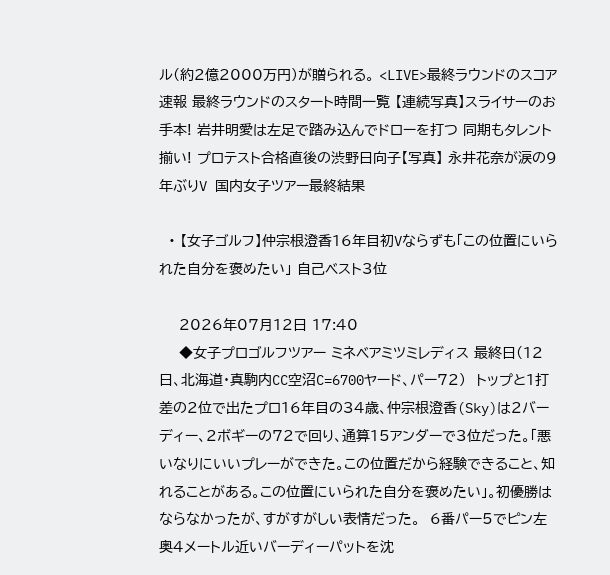ル(約2億2000万円)が贈られる。 <LIVE>最終ラウンドのスコア速報 最終ラウンドのスタート時間一覧 【連続写真】スライサーのお手本! 岩井明愛は左足で踏み込んでドローを打つ 同期もタレント揃い! プロテスト合格直後の渋野日向子【写真】 永井花奈が涙の9年ぶりV 国内女子ツアー最終結果

  • 【女子ゴルフ】仲宗根澄香16年目初Vならずも「この位置にいられた自分を褒めたい」 自己ベスト3位

    2026年07月12日 17:40
    ◆女子プロゴルフツアー ミネベアミツミレディス 最終日(12日、北海道・真駒内CC空沼C=6700ヤード、パー72)  トップと1打差の2位で出たプロ16年目の34歳、仲宗根澄香(Sky)は2バーディー、2ボギーの72で回り、通算15アンダーで3位だった。「悪いなりにいいプレーができた。この位置だから経験できること、知れることがある。この位置にいられた自分を褒めたい」。初優勝はならなかったが、すがすがしい表情だった。  6番パー5でピン左奥4メートル近いバーディーパットを沈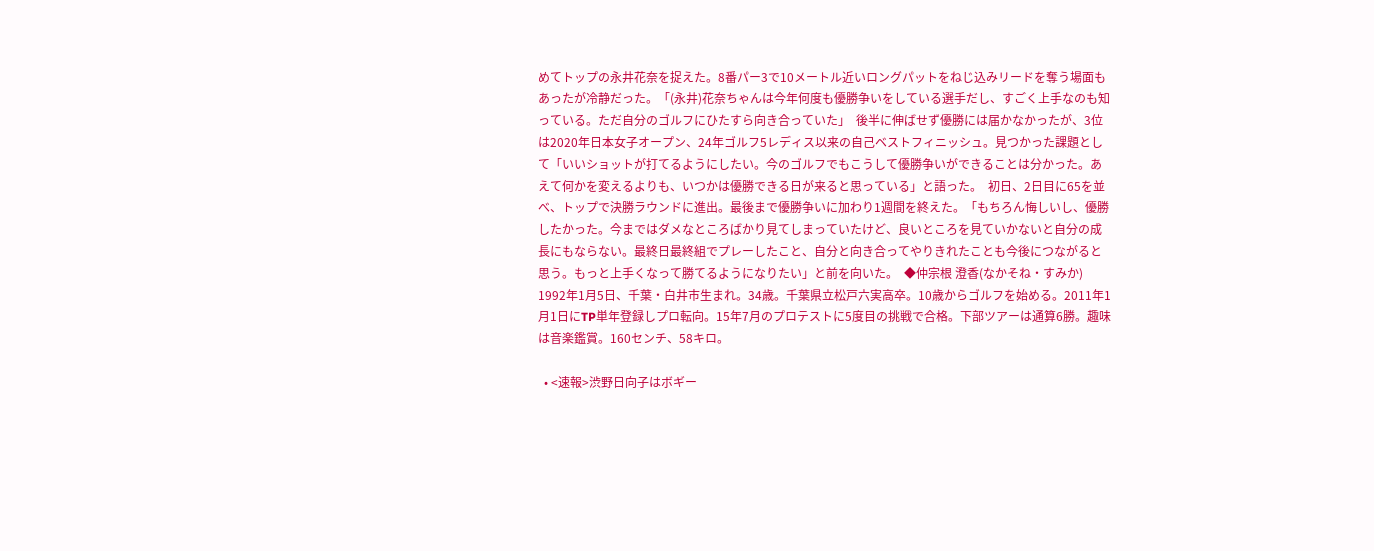めてトップの永井花奈を捉えた。8番パー3で10メートル近いロングパットをねじ込みリードを奪う場面もあったが冷静だった。「(永井)花奈ちゃんは今年何度も優勝争いをしている選手だし、すごく上手なのも知っている。ただ自分のゴルフにひたすら向き合っていた」  後半に伸ばせず優勝には届かなかったが、3位は2020年日本女子オープン、24年ゴルフ5レディス以来の自己ベストフィニッシュ。見つかった課題として「いいショットが打てるようにしたい。今のゴルフでもこうして優勝争いができることは分かった。あえて何かを変えるよりも、いつかは優勝できる日が来ると思っている」と語った。  初日、2日目に65を並べ、トップで決勝ラウンドに進出。最後まで優勝争いに加わり1週間を終えた。「もちろん悔しいし、優勝したかった。今まではダメなところばかり見てしまっていたけど、良いところを見ていかないと自分の成長にもならない。最終日最終組でプレーしたこと、自分と向き合ってやりきれたことも今後につながると思う。もっと上手くなって勝てるようになりたい」と前を向いた。  ◆仲宗根 澄香(なかそね・すみか) 1992年1月5日、千葉・白井市生まれ。34歳。千葉県立松戸六実高卒。10歳からゴルフを始める。2011年1月1日にTP単年登録しプロ転向。15年7月のプロテストに5度目の挑戦で合格。下部ツアーは通算6勝。趣味は音楽鑑賞。160センチ、58キロ。

  • <速報>渋野日向子はボギー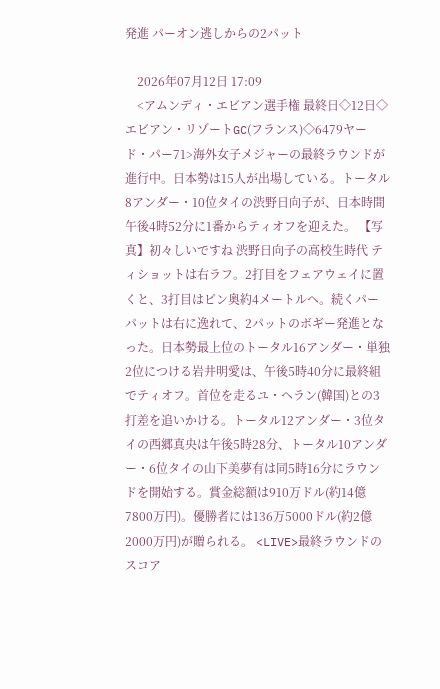発進 パーオン逃しからの2パット

    2026年07月12日 17:09
    <アムンディ・エビアン選手権 最終日◇12日◇エビアン・リゾートGC(フランス)◇6479ヤード・パー71>海外女子メジャーの最終ラウンドが進行中。日本勢は15人が出場している。トータル8アンダー・10位タイの渋野日向子が、日本時間午後4時52分に1番からティオフを迎えた。 【写真】初々しいですね 渋野日向子の高校生時代 ティショットは右ラフ。2打目をフェアウェイに置くと、3打目はピン奥約4メートルへ。続くパーパットは右に逸れて、2パットのボギー発進となった。日本勢最上位のトータル16アンダー・単独2位につける岩井明愛は、午後5時40分に最終組でティオフ。首位を走るユ・ヘラン(韓国)との3打差を追いかける。トータル12アンダー・3位タイの西郷真央は午後5時28分、トータル10アンダー・6位タイの山下美夢有は同5時16分にラウンドを開始する。賞金総額は910万ドル(約14億7800万円)。優勝者には136万5000ドル(約2億2000万円)が贈られる。 <LIVE>最終ラウンドのスコア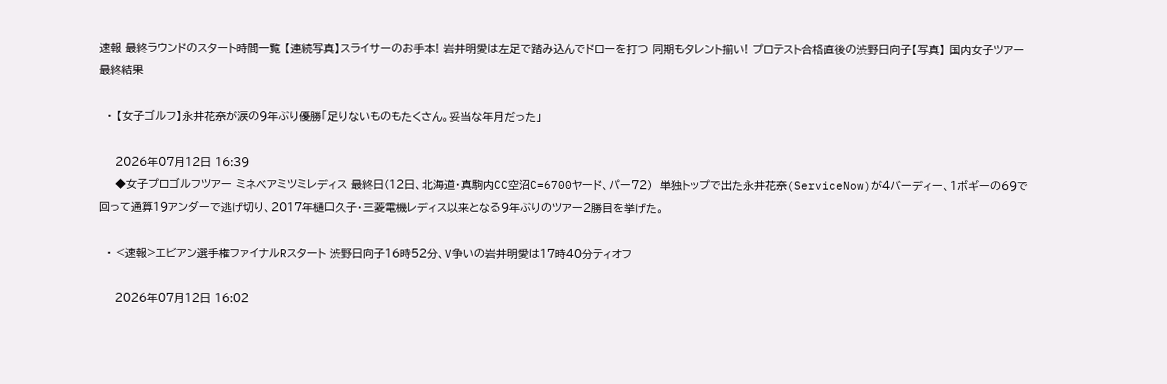速報 最終ラウンドのスタート時間一覧 【連続写真】スライサーのお手本! 岩井明愛は左足で踏み込んでドローを打つ 同期もタレント揃い! プロテスト合格直後の渋野日向子【写真】 国内女子ツアー 最終結果

  • 【女子ゴルフ】永井花奈が涙の9年ぶり優勝「足りないものもたくさん。妥当な年月だった」

    2026年07月12日 16:39
    ◆女子プロゴルフツアー ミネベアミツミレディス 最終日(12日、北海道・真駒内CC空沼C=6700ヤード、パー72)  単独トップで出た永井花奈(ServiceNow)が4バーディー、1ボギーの69で回って通算19アンダーで逃げ切り、2017年樋口久子・三菱電機レディス以来となる9年ぶりのツアー2勝目を挙げた。

  • <速報>エビアン選手権ファイナルRスタート 渋野日向子16時52分、V争いの岩井明愛は17時40分ティオフ

    2026年07月12日 16:02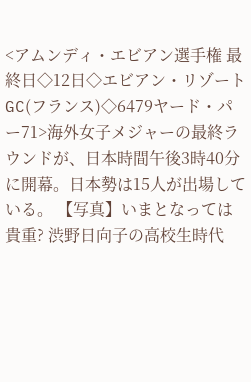<アムンディ・エビアン選手権 最終日◇12日◇エビアン・リゾートGC(フランス)◇6479ヤード・パー71>海外女子メジャーの最終ラウンドが、日本時間午後3時40分に開幕。日本勢は15人が出場している。 【写真】いまとなっては貴重? 渋野日向子の高校生時代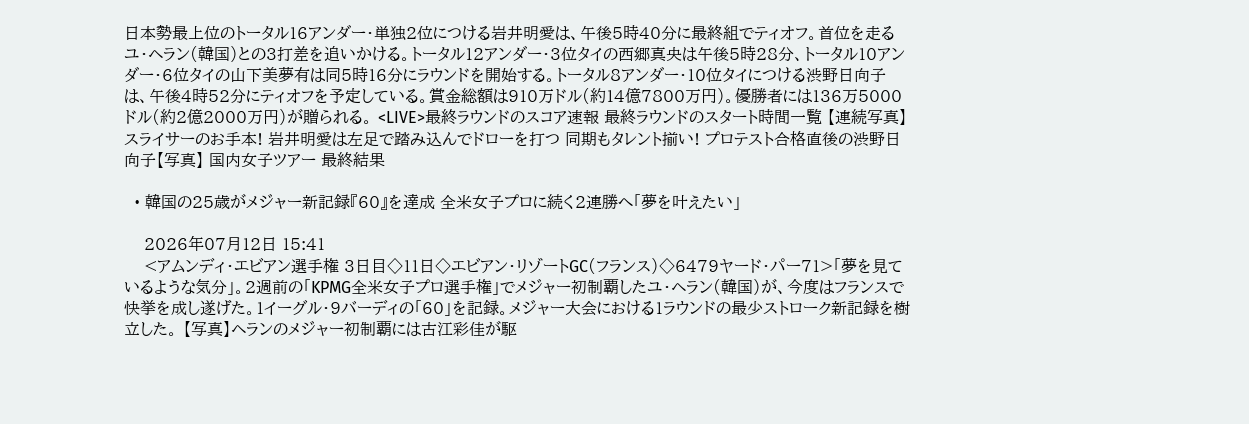日本勢最上位のトータル16アンダー・単独2位につける岩井明愛は、午後5時40分に最終組でティオフ。首位を走るユ・ヘラン(韓国)との3打差を追いかける。トータル12アンダー・3位タイの西郷真央は午後5時28分、トータル10アンダー・6位タイの山下美夢有は同5時16分にラウンドを開始する。トータル8アンダー・10位タイにつける渋野日向子は、午後4時52分にティオフを予定している。賞金総額は910万ドル(約14億7800万円)。優勝者には136万5000ドル(約2億2000万円)が贈られる。 <LIVE>最終ラウンドのスコア速報 最終ラウンドのスタート時間一覧 【連続写真】スライサーのお手本! 岩井明愛は左足で踏み込んでドローを打つ 同期もタレント揃い! プロテスト合格直後の渋野日向子【写真】 国内女子ツアー 最終結果

  • 韓国の25歳がメジャー新記録『60』を達成 全米女子プロに続く2連勝へ「夢を叶えたい」

    2026年07月12日 15:41
    <アムンディ・エビアン選手権 3日目◇11日◇エビアン・リゾートGC(フランス)◇6479ヤード・パー71>「夢を見ているような気分」。2週前の「KPMG全米女子プロ選手権」でメジャー初制覇したユ・ヘラン(韓国)が、今度はフランスで快挙を成し遂げた。1イーグル・9バーディの「60」を記録。メジャー大会における1ラウンドの最少ストローク新記録を樹立した。 【写真】ヘランのメジャー初制覇には古江彩佳が駆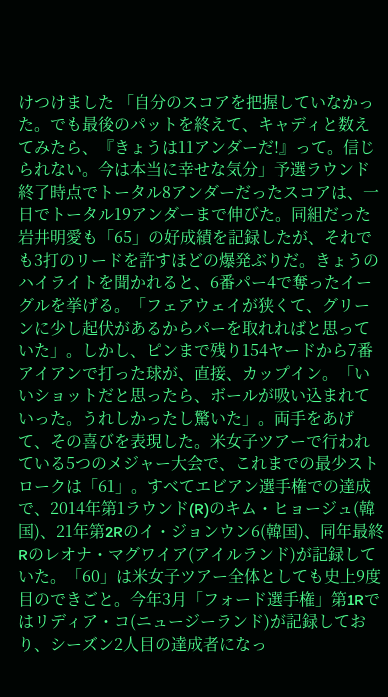けつけました 「自分のスコアを把握していなかった。でも最後のパットを終えて、キャディと数えてみたら、『きょうは11アンダーだ!』って。信じられない。今は本当に幸せな気分」予選ラウンド終了時点でトータル8アンダーだったスコアは、一日でトータル19アンダーまで伸びた。同組だった岩井明愛も「65」の好成績を記録したが、それでも3打のリードを許すほどの爆発ぶりだ。きょうのハイライトを聞かれると、6番パー4で奪ったイーグルを挙げる。「フェアウェイが狭くて、グリーンに少し起伏があるからパーを取れればと思っていた」。しかし、ピンまで残り154ヤードから7番アイアンで打った球が、直接、カップイン。「いいショットだと思ったら、ボールが吸い込まれていった。うれしかったし驚いた」。両手をあげて、その喜びを表現した。米女子ツアーで行われている5つのメジャー大会で、これまでの最少ストロークは「61」。すべてエビアン選手権での達成で、2014年第1ラウンド(R)のキム・ヒョージュ(韓国)、21年第2Rのイ・ジョンウン6(韓国)、同年最終Rのレオナ・マグワイア(アイルランド)が記録していた。「60」は米女子ツアー全体としても史上9度目のできごと。今年3月「フォード選手権」第1Rではリディア・コ(ニュージーランド)が記録しており、シーズン2人目の達成者になっ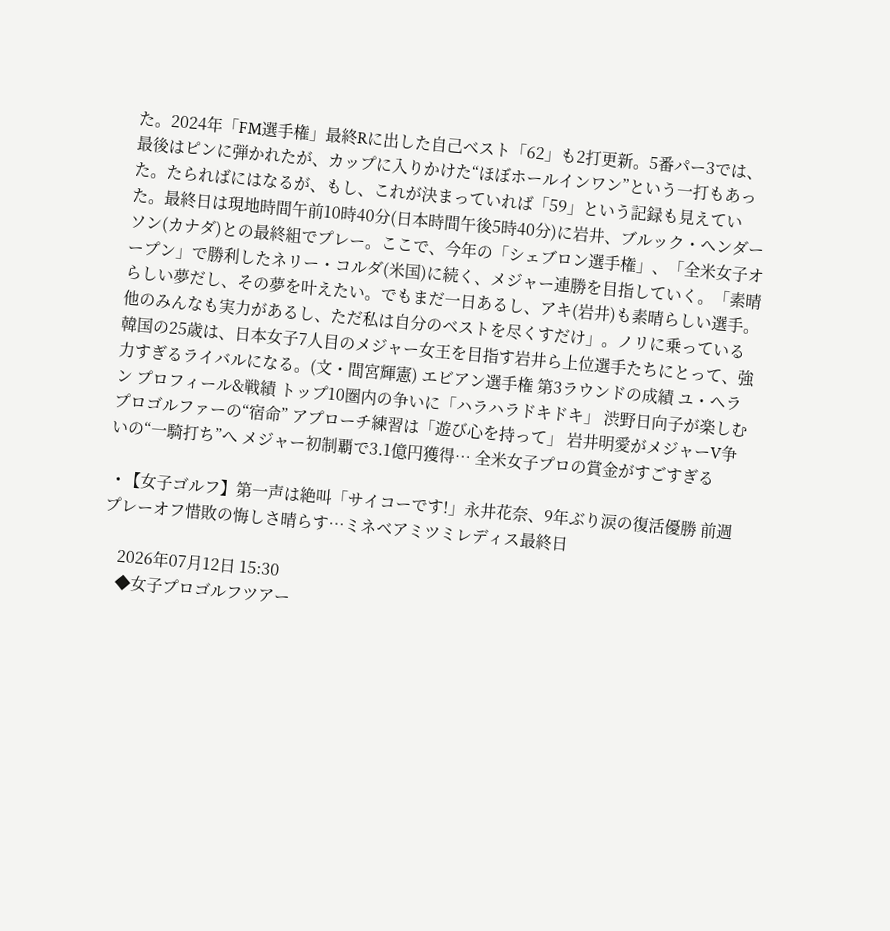た。2024年「FM選手権」最終Rに出した自己ベスト「62」も2打更新。5番パー3では、最後はピンに弾かれたが、カップに入りかけた“ほぼホールインワン”という一打もあった。たらればにはなるが、もし、これが決まっていれば「59」という記録も見えていた。最終日は現地時間午前10時40分(日本時間午後5時40分)に岩井、ブルック・ヘンダーソン(カナダ)との最終組でプレー。ここで、今年の「シェブロン選手権」、「全米女子オープン」で勝利したネリー・コルダ(米国)に続く、メジャー連勝を目指していく。「素晴らしい夢だし、その夢を叶えたい。でもまだ一日あるし、アキ(岩井)も素晴らしい選手。他のみんなも実力があるし、ただ私は自分のベストを尽くすだけ」。ノリに乗っている韓国の25歳は、日本女子7人目のメジャー女王を目指す岩井ら上位選手たちにとって、強力すぎるライバルになる。(文・間宮輝憲) エビアン選手権 第3ラウンドの成績 ユ・ヘラン プロフィール&戦績 トップ10圏内の争いに「ハラハラドキドキ」 渋野日向子が楽しむプロゴルファーの“宿命” アプローチ練習は「遊び心を持って」 岩井明愛がメジャーV争いの“一騎打ち”へ メジャー初制覇で3.1億円獲得… 全米女子プロの賞金がすごすぎる

  • 【女子ゴルフ】第一声は絶叫「サイコーです!」永井花奈、9年ぶり涙の復活優勝 前週プレーオフ惜敗の悔しさ晴らす…ミネベアミツミレディス最終日

    2026年07月12日 15:30
    ◆女子プロゴルフツアー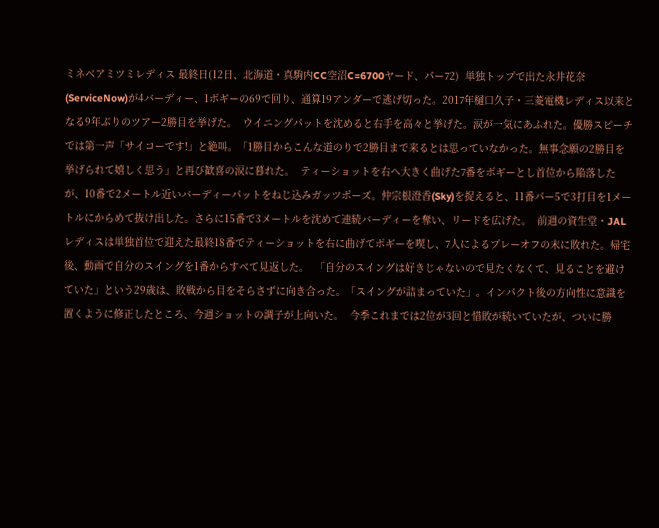ミネベアミツミレディス 最終日(12日、北海道・真駒内CC空沼C=6700ヤード、パー72)  単独トップで出た永井花奈(ServiceNow)が4バーディー、1ボギーの69で回り、通算19アンダーで逃げ切った。2017年樋口久子・三菱電機レディス以来となる9年ぶりのツアー2勝目を挙げた。  ウイニングパットを沈めると右手を高々と挙げた。涙が一気にあふれた。優勝スピーチでは第一声「サイコーです!」と絶叫。「1勝目からこんな道のりで2勝目まで来るとは思っていなかった。無事念願の2勝目を挙げられて嬉しく思う」と再び歓喜の涙に暮れた。  ティーショットを右へ大きく曲げた7番をボギーとし首位から陥落したが、10番で2メートル近いバーディーパットをねじ込みガッツポーズ。仲宗根澄香(Sky)を捉えると、11番パー5で3打目を1メートルにからめて抜け出した。さらに15番で3メートルを沈めて連続バーディーを奪い、リードを広げた。  前週の資生堂・JALレディスは単独首位で迎えた最終18番でティーショットを右に曲げてボギーを喫し、7人によるプレーオフの末に敗れた。帰宅後、動画で自分のスイングを1番からすべて見返した。  「自分のスイングは好きじゃないので見たくなくて、見ることを避けていた」という29歳は、敗戦から目をそらさずに向き合った。「スイングが詰まっていた」。インパクト後の方向性に意識を置くように修正したところ、今週ショットの調子が上向いた。  今季これまでは2位が3回と惜敗が続いていたが、ついに勝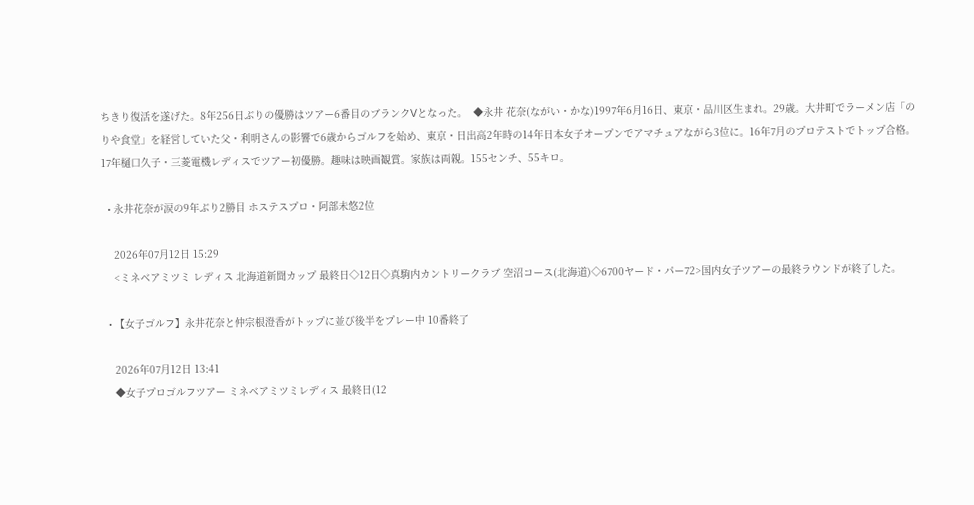ちきり復活を遂げた。8年256日ぶりの優勝はツアー6番目のブランクVとなった。  ◆永井 花奈(ながい・かな)1997年6月16日、東京・品川区生まれ。29歳。大井町でラーメン店「のりや食堂」を経営していた父・利明さんの影響で6歳からゴルフを始め、東京・日出高2年時の14年日本女子オープンでアマチュアながら3位に。16年7月のプロテストでトップ合格。17年樋口久子・三菱電機レディスでツアー初優勝。趣味は映画観賞。家族は両親。155センチ、55キロ。

  • 永井花奈が涙の9年ぶり2勝目 ホステスプロ・阿部未悠2位

    2026年07月12日 15:29
    <ミネベアミツミ レディス 北海道新聞カップ 最終日◇12日◇真駒内カントリークラブ 空沼コース(北海道)◇6700ヤード・パー72>国内女子ツアーの最終ラウンドが終了した。

  • 【女子ゴルフ】永井花奈と仲宗根澄香がトップに並び後半をプレー中 10番終了

    2026年07月12日 13:41
    ◆女子プロゴルフツアー ミネベアミツミレディス 最終日(12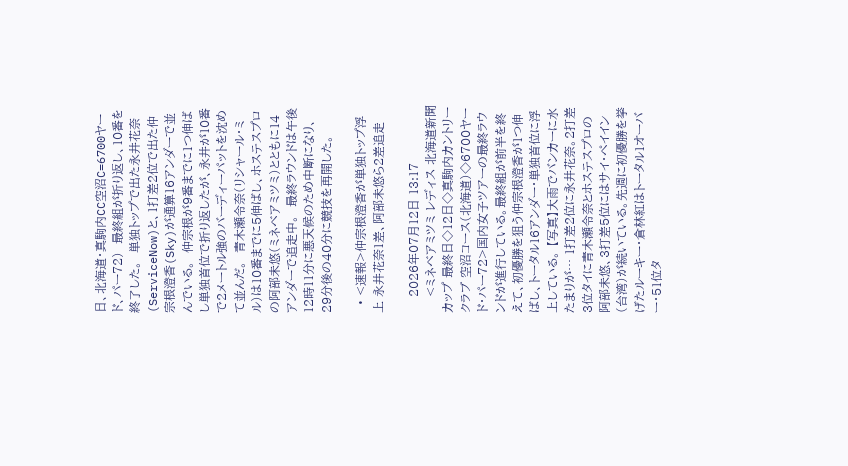日、北海道・真駒内CC空沼C=6700ヤード、パー72)  最終組が折り返し、10番を終了した。  単独トップで出た永井花奈(ServiceNow)と、1打差2位で出た仲宗根澄香(Sky)が通算16アンダーで並んでいる。  仲宗根が9番までに1つ伸ばし単独首位で折り返したが、永井が10番で2メートル強のバーディーパットを沈めて並んだ。  青木瀬令奈(リシャール・ミル)は10番までに5伸ばし、ホステスプロの阿部未悠(ミネベアミツミ)とともに14アンダーで追走中。  最終ラウンドは午後12時11分に悪天候のため中断になり、29分後の40分に競技を再開した。

  • <速報>仲宗根澄香が単独トップ浮上 永井花奈1差、阿部未悠ら2差追走

    2026年07月12日 13:17
    <ミネベアミツミ レディス 北海道新聞カップ 最終日◇12日◇真駒内カントリークラブ 空沼コース(北海道)◇6700ヤード・パー72>国内女子ツアーの最終ラウンドが進行している。最終組が前半を終えて、初優勝を狙う仲宗根澄香が1つ伸ばし、トータル16アンダー・単独首位に浮上している。 【写真】大雨でバンカーに水たまりが… 1打差2位に永井花奈。2打差3位タイに青木瀬令奈とホステスプロの阿部未悠、3打差5位にはサイ・ペイイン(台湾)が続いている。先週に初優勝を挙げたルーキー・倉林紅はトータル1オーバー・51位タ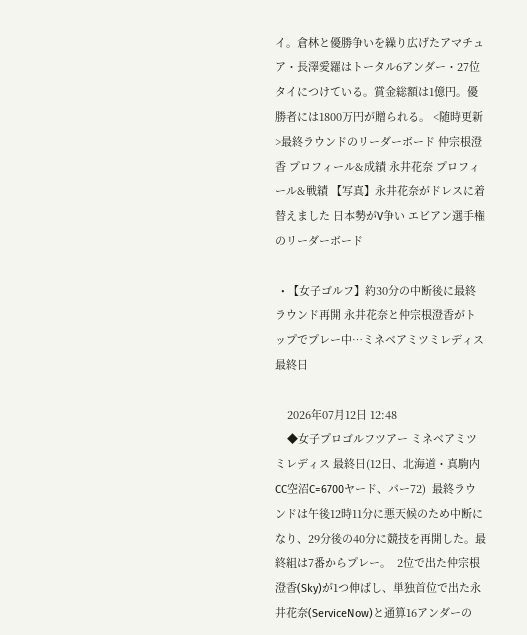イ。倉林と優勝争いを繰り広げたアマチュア・長澤愛羅はトータル6アンダー・27位タイにつけている。賞金総額は1億円。優勝者には1800万円が贈られる。 <随時更新>最終ラウンドのリーダーボード 仲宗根澄香 プロフィール&成績 永井花奈 プロフィール&戦績 【写真】永井花奈がドレスに着替えました 日本勢がV争い エビアン選手権のリーダーボード

  • 【女子ゴルフ】約30分の中断後に最終ラウンド再開 永井花奈と仲宗根澄香がトップでプレー中…ミネベアミツミレディス最終日

    2026年07月12日 12:48
    ◆女子プロゴルフツアー ミネベアミツミレディス 最終日(12日、北海道・真駒内CC空沼C=6700ヤード、パー72)  最終ラウンドは午後12時11分に悪天候のため中断になり、29分後の40分に競技を再開した。最終組は7番からプレー。  2位で出た仲宗根澄香(Sky)が1つ伸ばし、単独首位で出た永井花奈(ServiceNow)と通算16アンダーの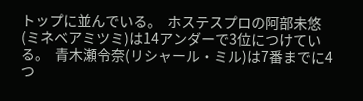トップに並んでいる。  ホステスプロの阿部未悠(ミネベアミツミ)は14アンダーで3位につけている。  青木瀬令奈(リシャール・ミル)は7番までに4つ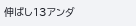伸ばし13アンダ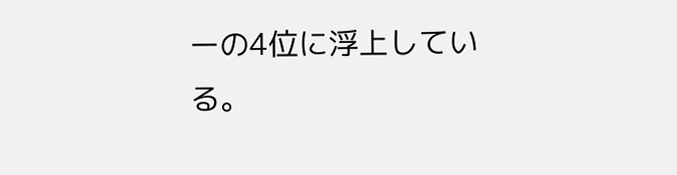ーの4位に浮上している。